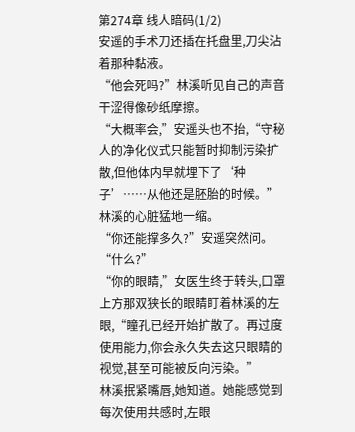第274章 线人暗码(1/2)
安遥的手术刀还插在托盘里,刀尖沾着那种黏液。
“他会死吗?”林溪听见自己的声音干涩得像砂纸摩擦。
“大概率会,”安遥头也不抬,“守秘人的净化仪式只能暂时抑制污染扩散,但他体内早就埋下了‘种子’……从他还是胚胎的时候。”
林溪的心脏猛地一缩。
“你还能撑多久?”安遥突然问。
“什么?”
“你的眼睛,”女医生终于转头,口罩上方那双狭长的眼睛盯着林溪的左眼,“瞳孔已经开始扩散了。再过度使用能力,你会永久失去这只眼睛的视觉,甚至可能被反向污染。”
林溪抿紧嘴唇,她知道。她能感觉到每次使用共感时,左眼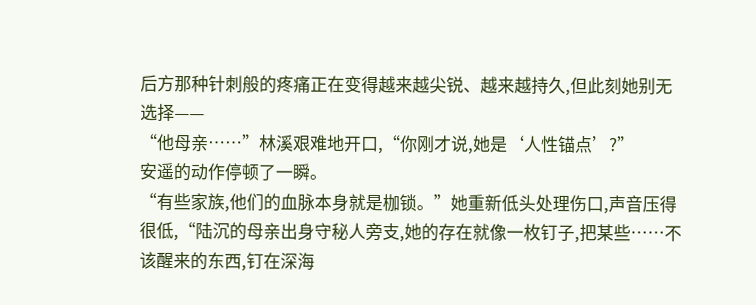后方那种针刺般的疼痛正在变得越来越尖锐、越来越持久,但此刻她别无选择——
“他母亲……”林溪艰难地开口,“你刚才说,她是‘人性锚点’?”
安遥的动作停顿了一瞬。
“有些家族,他们的血脉本身就是枷锁。”她重新低头处理伤口,声音压得很低,“陆沉的母亲出身守秘人旁支,她的存在就像一枚钉子,把某些……不该醒来的东西,钉在深海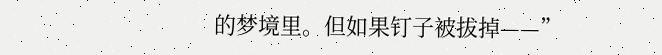的梦境里。但如果钉子被拔掉——”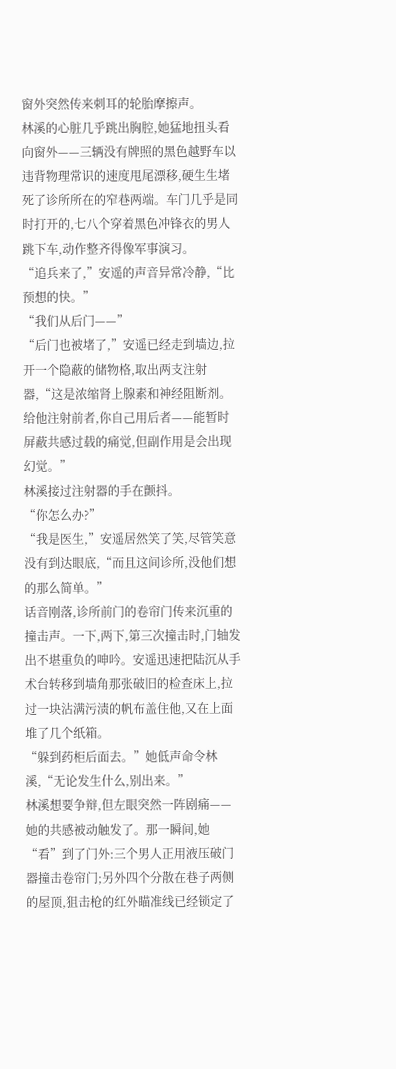窗外突然传来刺耳的轮胎摩擦声。
林溪的心脏几乎跳出胸腔,她猛地扭头看向窗外——三辆没有牌照的黑色越野车以违背物理常识的速度甩尾漂移,硬生生堵死了诊所所在的窄巷两端。车门几乎是同时打开的,七八个穿着黑色冲锋衣的男人跳下车,动作整齐得像军事演习。
“追兵来了,”安遥的声音异常冷静,“比预想的快。”
“我们从后门——”
“后门也被堵了,”安遥已经走到墙边,拉开一个隐蔽的储物格,取出两支注射器,“这是浓缩肾上腺素和神经阻断剂。给他注射前者,你自己用后者——能暂时屏蔽共感过载的痛觉,但副作用是会出现幻觉。”
林溪接过注射器的手在颤抖。
“你怎么办?”
“我是医生,”安遥居然笑了笑,尽管笑意没有到达眼底,“而且这间诊所,没他们想的那么简单。”
话音刚落,诊所前门的卷帘门传来沉重的撞击声。一下,两下,第三次撞击时,门轴发出不堪重负的呻吟。安遥迅速把陆沉从手术台转移到墙角那张破旧的检查床上,拉过一块沾满污渍的帆布盖住他,又在上面堆了几个纸箱。
“躲到药柜后面去。”她低声命令林溪,“无论发生什么,别出来。”
林溪想要争辩,但左眼突然一阵剧痛——她的共感被动触发了。那一瞬间,她“看”到了门外:三个男人正用液压破门器撞击卷帘门;另外四个分散在巷子两侧的屋顶,狙击枪的红外瞄准线已经锁定了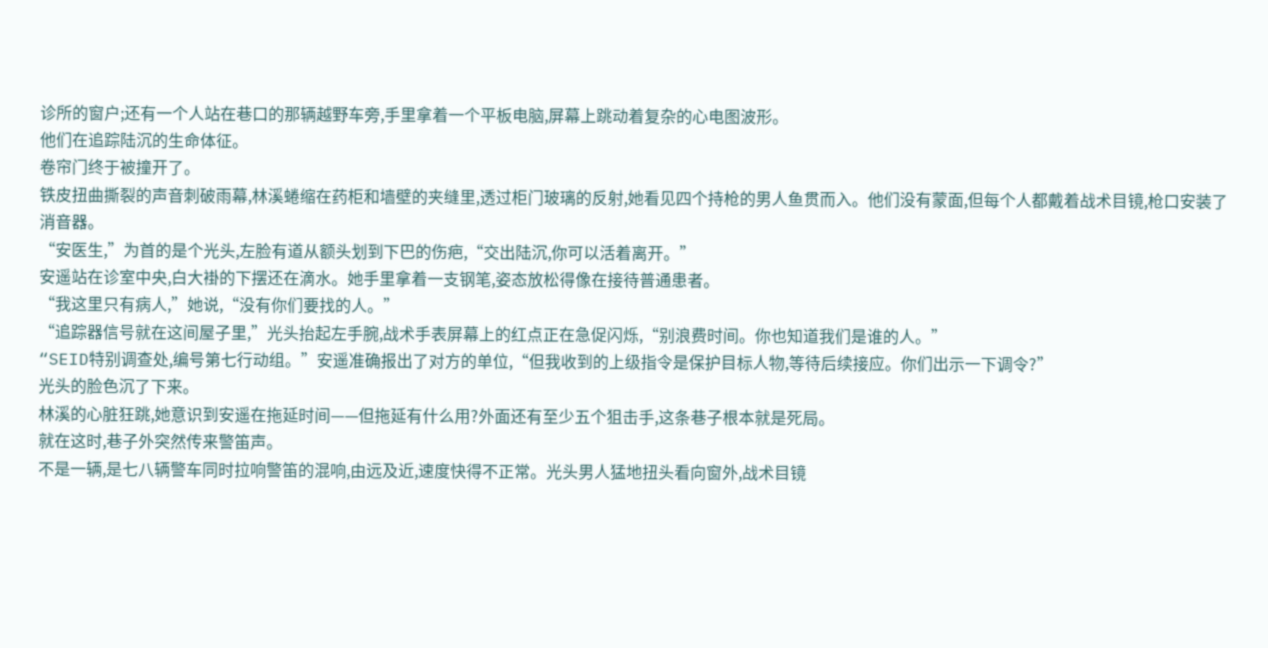诊所的窗户;还有一个人站在巷口的那辆越野车旁,手里拿着一个平板电脑,屏幕上跳动着复杂的心电图波形。
他们在追踪陆沉的生命体征。
卷帘门终于被撞开了。
铁皮扭曲撕裂的声音刺破雨幕,林溪蜷缩在药柜和墙壁的夹缝里,透过柜门玻璃的反射,她看见四个持枪的男人鱼贯而入。他们没有蒙面,但每个人都戴着战术目镜,枪口安装了消音器。
“安医生,”为首的是个光头,左脸有道从额头划到下巴的伤疤,“交出陆沉,你可以活着离开。”
安遥站在诊室中央,白大褂的下摆还在滴水。她手里拿着一支钢笔,姿态放松得像在接待普通患者。
“我这里只有病人,”她说,“没有你们要找的人。”
“追踪器信号就在这间屋子里,”光头抬起左手腕,战术手表屏幕上的红点正在急促闪烁,“别浪费时间。你也知道我们是谁的人。”
“SEID特别调查处,编号第七行动组。”安遥准确报出了对方的单位,“但我收到的上级指令是保护目标人物,等待后续接应。你们出示一下调令?”
光头的脸色沉了下来。
林溪的心脏狂跳,她意识到安遥在拖延时间——但拖延有什么用?外面还有至少五个狙击手,这条巷子根本就是死局。
就在这时,巷子外突然传来警笛声。
不是一辆,是七八辆警车同时拉响警笛的混响,由远及近,速度快得不正常。光头男人猛地扭头看向窗外,战术目镜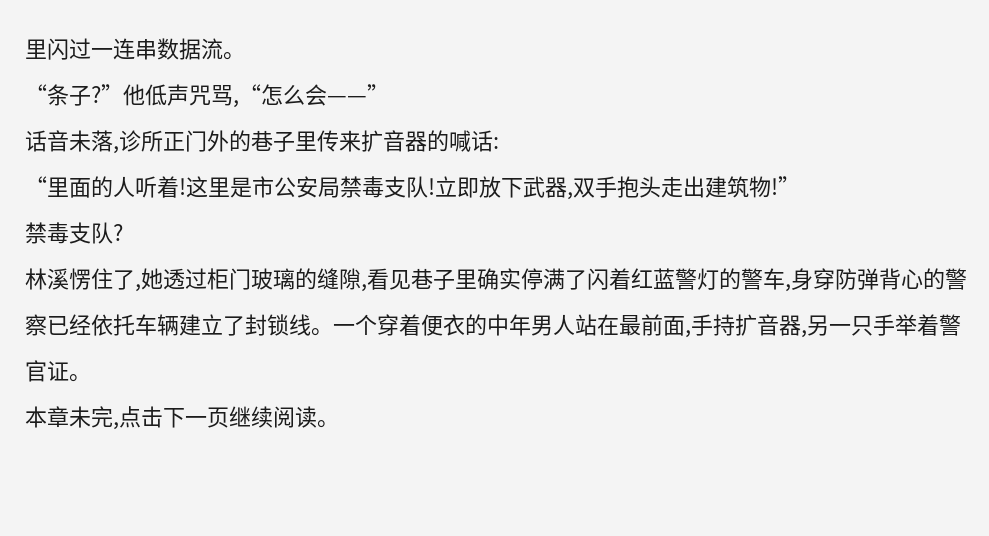里闪过一连串数据流。
“条子?”他低声咒骂,“怎么会——”
话音未落,诊所正门外的巷子里传来扩音器的喊话:
“里面的人听着!这里是市公安局禁毒支队!立即放下武器,双手抱头走出建筑物!”
禁毒支队?
林溪愣住了,她透过柜门玻璃的缝隙,看见巷子里确实停满了闪着红蓝警灯的警车,身穿防弹背心的警察已经依托车辆建立了封锁线。一个穿着便衣的中年男人站在最前面,手持扩音器,另一只手举着警官证。
本章未完,点击下一页继续阅读。